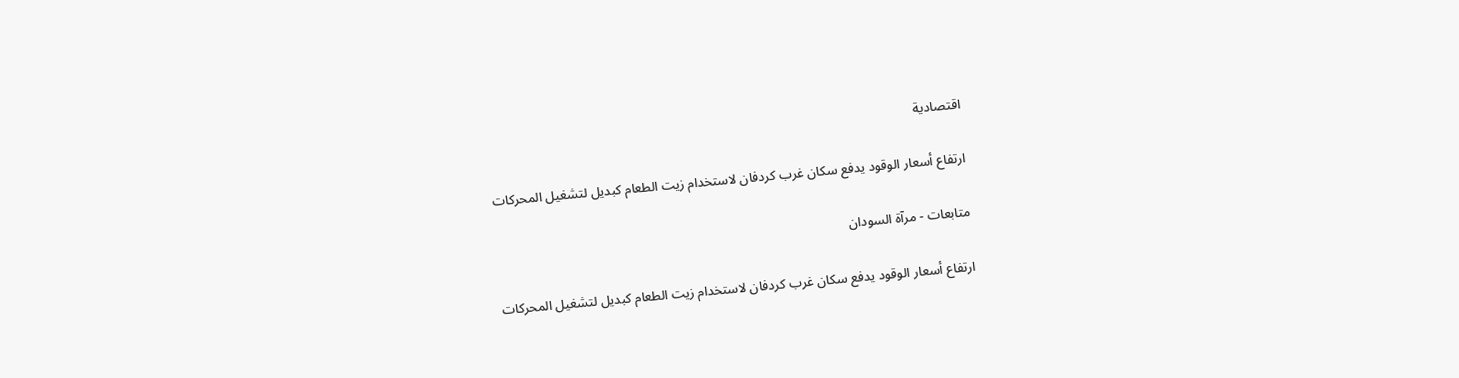اقتصادية

ارتفاع أسعار الوقود يدفع سكان غرب كردفان لاستخدام زيت الطعام كبديل لتشغيل المحركات

متابعات - مرآة السودان

ارتفاع أسعار الوقود يدفع سكان غرب كردفان لاستخدام زيت الطعام كبديل لتشغيل المحركات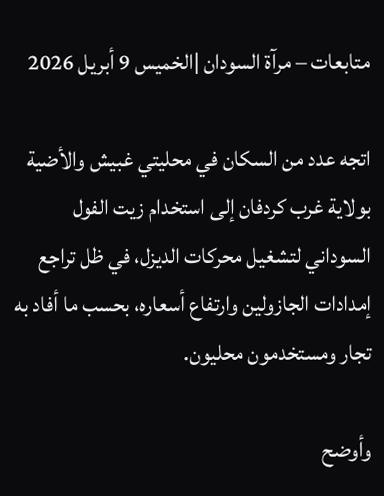متابعات – مرآة السودان |الخميس 9 أبريل 2026

اتجه عدد من السكان في محليتي غبيش والأضية بولاية غرب كردفان إلى استخدام زيت الفول السوداني لتشغيل محركات الديزل، في ظل تراجع إمدادات الجازولين وارتفاع أسعاره، بحسب ما أفاد به تجار ومستخدمون محليون.

وأوضح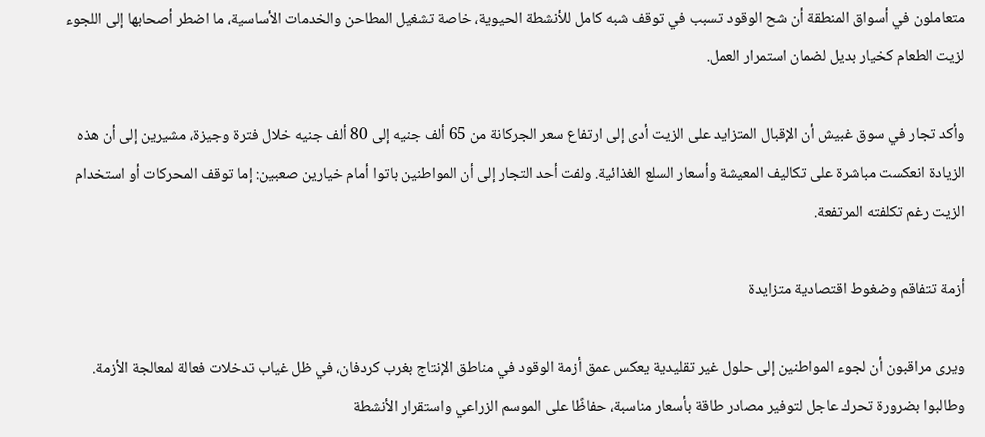متعاملون في أسواق المنطقة أن شح الوقود تسبب في توقف شبه كامل للأنشطة الحيوية، خاصة تشغيل المطاحن والخدمات الأساسية، ما اضطر أصحابها إلى اللجوء لزيت الطعام كخيار بديل لضمان استمرار العمل.

وأكد تجار في سوق غبيش أن الإقبال المتزايد على الزيت أدى إلى ارتفاع سعر الجركانة من 65 ألف جنيه إلى 80 ألف جنيه خلال فترة وجيزة، مشيرين إلى أن هذه الزيادة انعكست مباشرة على تكاليف المعيشة وأسعار السلع الغذائية. ولفت أحد التجار إلى أن المواطنين باتوا أمام خيارين صعبين: إما توقف المحركات أو استخدام الزيت رغم تكلفته المرتفعة.

أزمة تتفاقم وضغوط اقتصادية متزايدة

ويرى مراقبون أن لجوء المواطنين إلى حلول غير تقليدية يعكس عمق أزمة الوقود في مناطق الإنتاج بغرب كردفان، في ظل غياب تدخلات فعالة لمعالجة الأزمة. وطالبوا بضرورة تحرك عاجل لتوفير مصادر طاقة بأسعار مناسبة، حفاظًا على الموسم الزراعي واستقرار الأنشطة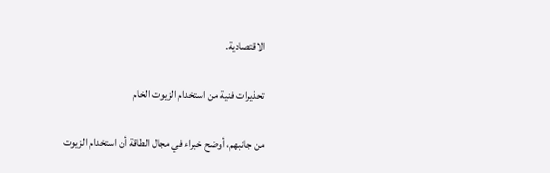الاقتصادية.

تحذيرات فنية من استخدام الزيوت الخام

من جانبهم، أوضح خبراء في مجال الطاقة أن استخدام الزيوت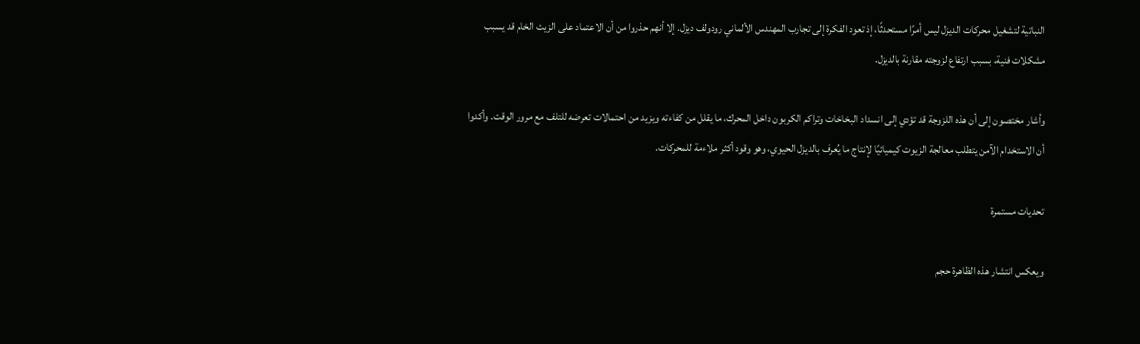النباتية لتشغيل محركات الديزل ليس أمرًا مستحدثًا، إذ تعود الفكرة إلى تجارب المهندس الألماني رودولف ديزل. إلا أنهم حذروا من أن الاعتماد على الزيت الخام قد يسبب مشكلات فنية، بسبب ارتفاع لزوجته مقارنة بالديزل.

وأشار مختصون إلى أن هذه اللزوجة قد تؤدي إلى انسداد البخاخات وتراكم الكربون داخل المحرك، ما يقلل من كفاءته ويزيد من احتمالات تعرضه للتلف مع مرور الوقت. وأكدوا أن الاستخدام الآمن يتطلب معالجة الزيوت كيميائيًا لإنتاج ما يُعرف بالديزل الحيوي، وهو وقود أكثر ملاءمة للمحركات.

تحديات مستمرة

ويعكس انتشار هذه الظاهرة حجم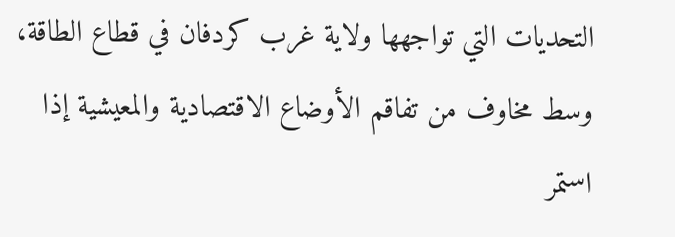التحديات التي تواجهها ولاية غرب كردفان في قطاع الطاقة، وسط مخاوف من تفاقم الأوضاع الاقتصادية والمعيشية إذا استمر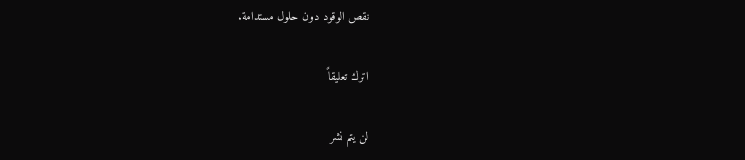نقص الوقود دون حلول مستدامة.

اترك تعليقاً

لن يتم نشر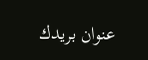عنوان بريدك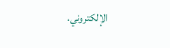الإلكتروني.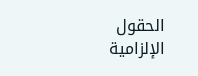الحقول الإلزامية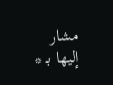مشار إليها بـ *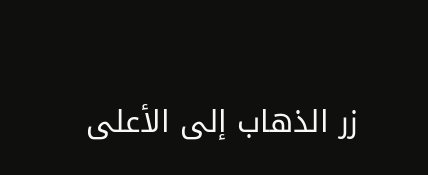زر الذهاب إلى الأعلى